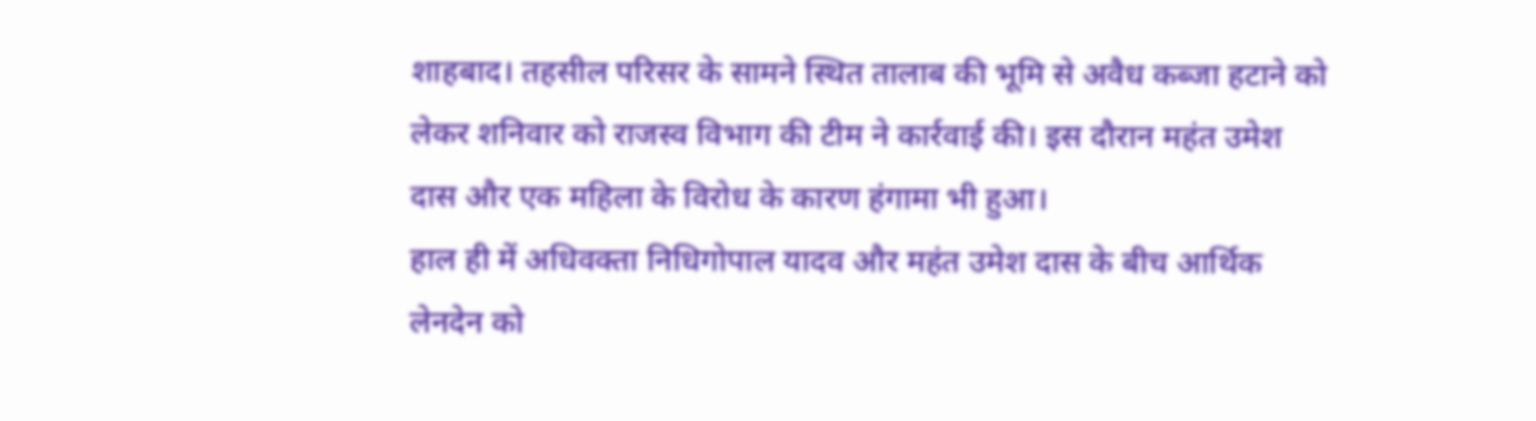शाहबाद। तहसील परिसर के सामने स्थित तालाब की भूमि से अवैध कब्जा हटाने को लेकर शनिवार को राजस्व विभाग की टीम ने कार्रवाई की। इस दौरान महंत उमेश दास और एक महिला के विरोध के कारण हंगामा भी हुआ।
हाल ही में अधिवक्ता निधिगोपाल यादव और महंत उमेश दास के बीच आर्थिक लेनदेन को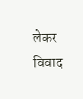लेकर विवाद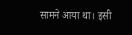सामने आया था। इसी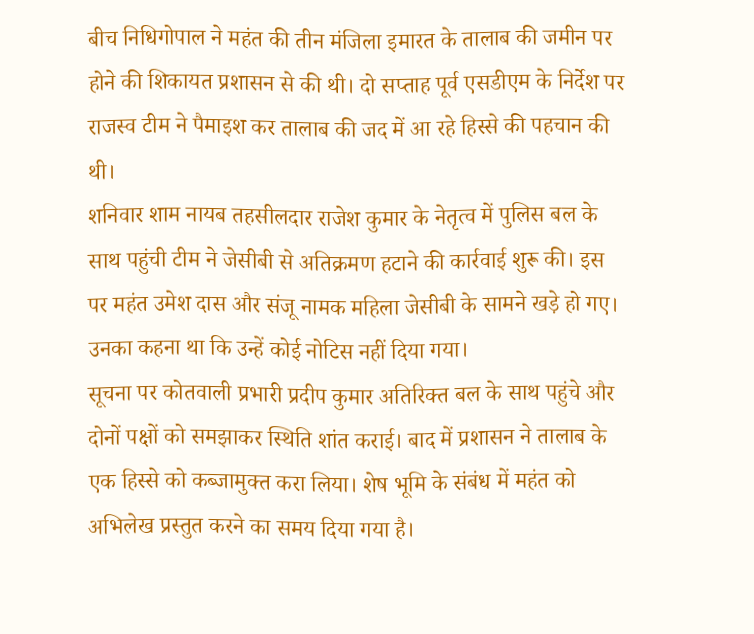बीच निधिगोपाल ने महंत की तीन मंजिला इमारत के तालाब की जमीन पर होने की शिकायत प्रशासन से की थी। दो सप्ताह पूर्व एसडीएम के निर्देश पर राजस्व टीम ने पैमाइश कर तालाब की जद में आ रहे हिस्से की पहचान की थी।
शनिवार शाम नायब तहसीलदार राजेश कुमार के नेतृत्व में पुलिस बल के साथ पहुंची टीम ने जेसीबी से अतिक्रमण हटाने की कार्रवाई शुरू की। इस पर महंत उमेश दास और संजू नामक महिला जेसीबी के सामने खड़े हो गए। उनका कहना था कि उन्हें कोई नोटिस नहीं दिया गया।
सूचना पर कोतवाली प्रभारी प्रदीप कुमार अतिरिक्त बल के साथ पहुंचे और दोनों पक्षों को समझाकर स्थिति शांत कराई। बाद में प्रशासन ने तालाब के एक हिस्से को कब्जामुक्त करा लिया। शेष भूमि के संबंध में महंत को अभिलेख प्रस्तुत करने का समय दिया गया है।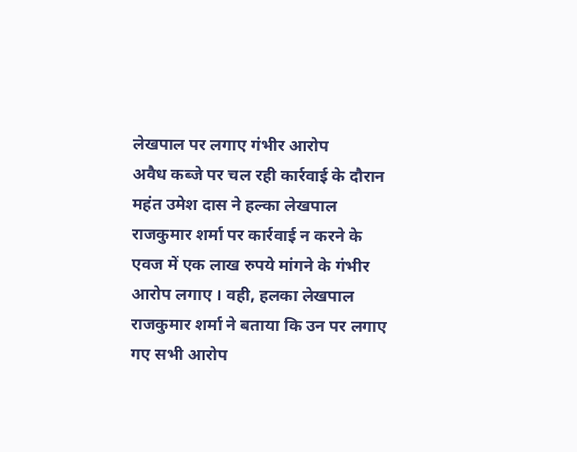लेखपाल पर लगाए गंभीर आरोप
अवैध कब्जे पर चल रही कार्रवाई के दौरान महंत उमेश दास ने हल्का लेखपाल राजकुमार शर्मा पर कार्रवाई न करने के एवज में एक लाख रुपये मांगने के गंभीर आरोप लगाए । वही, हलका लेखपाल राजकुमार शर्मा ने बताया कि उन पर लगाए गए सभी आरोप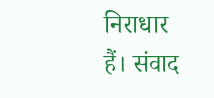निराधार हैं। संवाद